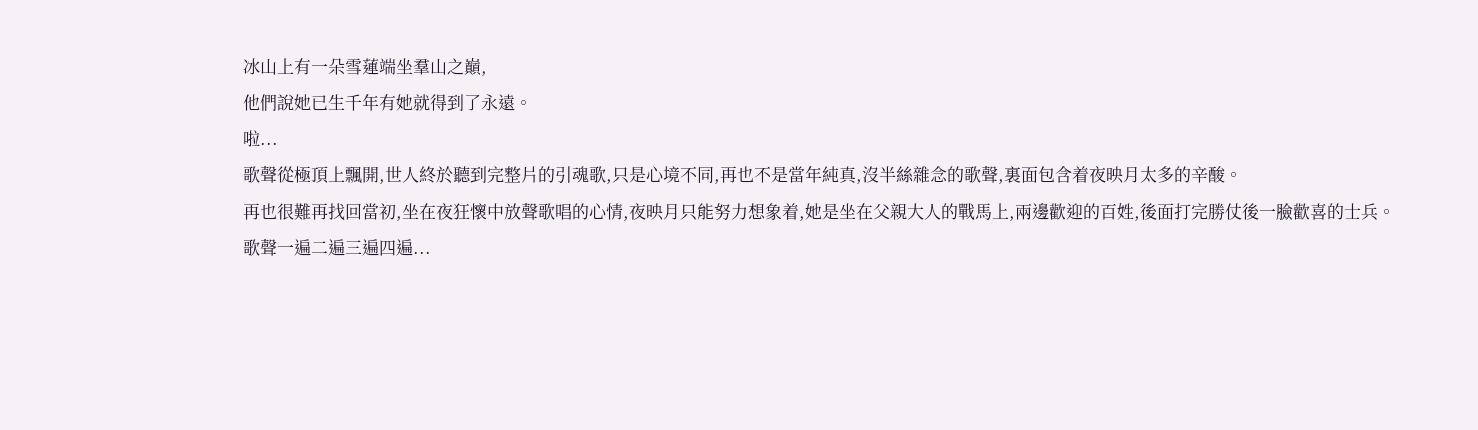冰山上有一朵雪蓮端坐羣山之巔,
他們說她已生千年有她就得到了永遠。
啦...
歌聲從極頂上飄開,世人終於聽到完整片的引魂歌,只是心境不同,再也不是當年純真,沒半絲雜念的歌聲,裏面包含着夜映月太多的辛酸。
再也很難再找回當初,坐在夜狂懷中放聲歌唱的心情,夜映月只能努力想象着,她是坐在父親大人的戰馬上,兩邊歡迎的百姓,後面打完勝仗後一臉歡喜的士兵。
歌聲一遍二遍三遍四遍...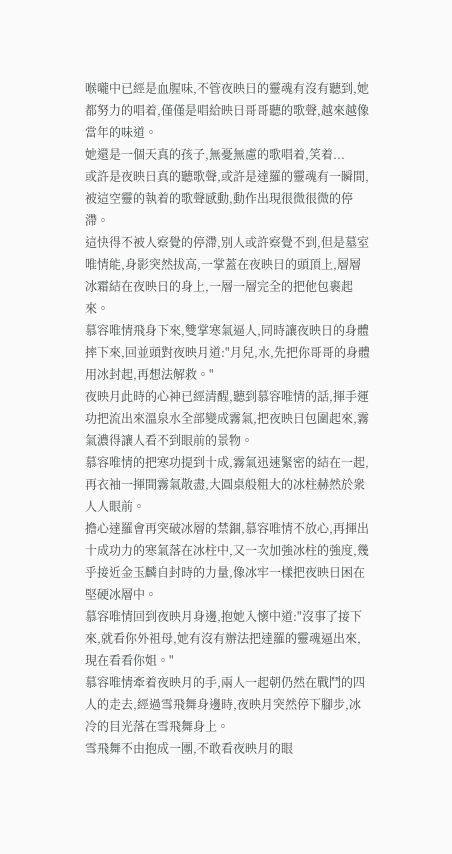喉嚨中已經是血腥味,不管夜映日的靈魂有沒有聽到,她都努力的唱着,僅僅是唱給映日哥哥聽的歌聲,越來越像當年的味道。
她還是一個天真的孩子,無憂無慮的歌唱着,笑着...
或許是夜映日真的聽歌聲,或許是達羅的靈魂有一瞬間,被這空靈的執着的歌聲感動,動作出現很微很微的停滯。
這快得不被人察覺的停滯,別人或許察覺不到,但是墓室唯情能,身影突然拔高,一掌蓋在夜映日的頭頂上,層層冰霜結在夜映日的身上,一層一層完全的把他包裹起來。
慕容唯情飛身下來,雙掌寒氣逼人,同時讓夜映日的身體摔下來,回並頭對夜映月道:"月兒,水,先把你哥哥的身體用冰封起,再想法解救。"
夜映月此時的心神已經清醒,聽到慕容唯情的話,揮手運功把流出來溫泉水全部變成霧氣,把夜映日包圍起來,霧氣濃得讓人看不到眼前的景物。
慕容唯情的把寒功提到十成,霧氣迅速緊密的結在一起,再衣袖一揮間霧氣散盡,大圓桌般粗大的冰柱赫然於衆人人眼前。
擔心達羅會再突破冰層的禁錮,慕容唯情不放心,再揮出十成功力的寒氣落在冰柱中,又一次加強冰柱的強度,幾乎接近金玉麟自封時的力量,像冰牢一樣把夜映日困在堅硬冰層中。
慕容唯情回到夜映月身邊,抱她入懷中道:"沒事了接下來,就看你外祖母,她有沒有辦法把達羅的靈魂逼出來,現在看看你姐。"
慕容唯情牽着夜映月的手,兩人一起朝仍然在戰鬥的四人的走去,經過雪飛舞身邊時,夜映月突然停下腳步,冰冷的目光落在雪飛舞身上。
雪飛舞不由抱成一團,不敢看夜映月的眼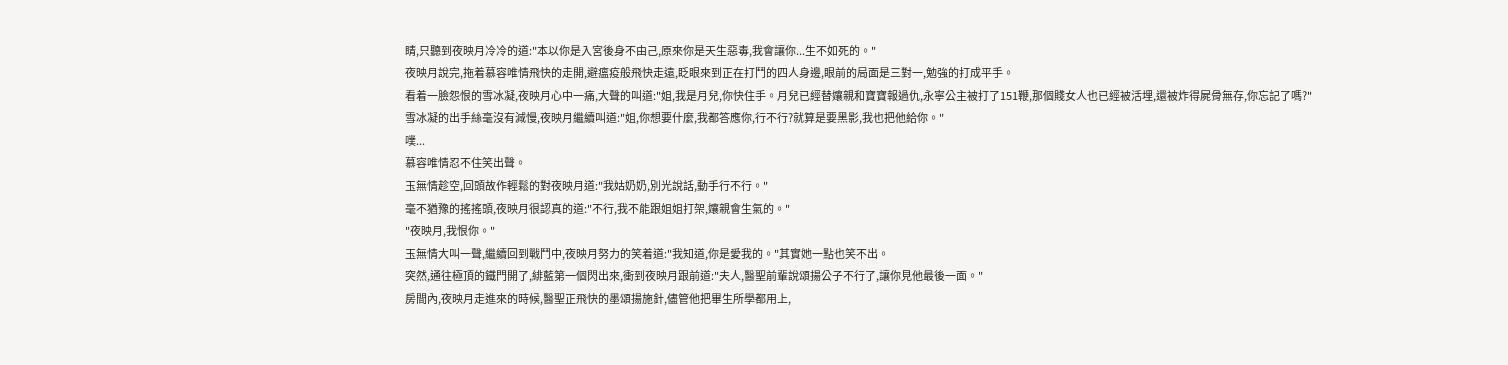睛,只聽到夜映月冷冷的道:"本以你是入宮後身不由己,原來你是天生惡毒,我會讓你...生不如死的。"
夜映月說完,拖着慕容唯情飛快的走開,避瘟疫般飛快走遠,眨眼來到正在打鬥的四人身邊,眼前的局面是三對一,勉強的打成平手。
看着一臉怨恨的雪冰凝,夜映月心中一痛,大聲的叫道:"姐,我是月兒,你快住手。月兒已經替孃親和寶寶報過仇,永寧公主被打了151鞭,那個賤女人也已經被活埋,還被炸得屍骨無存,你忘記了嗎?"
雪冰凝的出手絲毫沒有減慢,夜映月繼續叫道:"姐,你想要什麼,我都答應你,行不行?就算是要黑影,我也把他給你。"
噗...
慕容唯情忍不住笑出聲。
玉無情趁空,回頭故作輕鬆的對夜映月道:"我姑奶奶,別光說話,動手行不行。"
毫不猶豫的搖搖頭,夜映月很認真的道:"不行,我不能跟姐姐打架,孃親會生氣的。"
"夜映月,我恨你。"
玉無情大叫一聲,繼續回到戰鬥中,夜映月努力的笑着道:"我知道,你是愛我的。"其實她一點也笑不出。
突然,通往極頂的鐵門開了,緋藍第一個閃出來,衝到夜映月跟前道:"夫人,醫聖前輩說頌揚公子不行了,讓你見他最後一面。"
房間內,夜映月走進來的時候,醫聖正飛快的墨頌揚施針,儘管他把畢生所學都用上,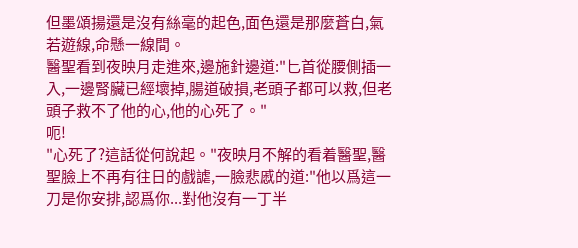但墨頌揚還是沒有絲毫的起色,面色還是那麼蒼白,氣若遊線,命懸一線間。
醫聖看到夜映月走進來,邊施針邊道:"匕首從腰側插一入,一邊腎臟已經壞掉,腸道破損,老頭子都可以救,但老頭子救不了他的心,他的心死了。"
呃!
"心死了?這話從何說起。"夜映月不解的看着醫聖,醫聖臉上不再有往日的戲謔,一臉悲慼的道:"他以爲這一刀是你安排,認爲你...對他沒有一丁半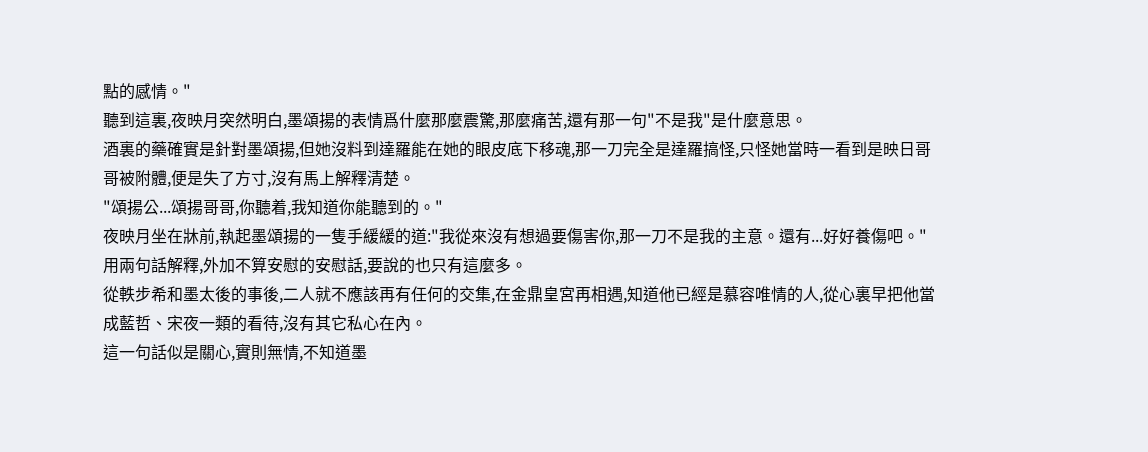點的感情。"
聽到這裏,夜映月突然明白,墨頌揚的表情爲什麼那麼震驚,那麼痛苦,還有那一句"不是我"是什麼意思。
酒裏的藥確實是針對墨頌揚,但她沒料到達羅能在她的眼皮底下移魂,那一刀完全是達羅搞怪,只怪她當時一看到是映日哥哥被附體,便是失了方寸,沒有馬上解釋清楚。
"頌揚公...頌揚哥哥,你聽着,我知道你能聽到的。"
夜映月坐在牀前,執起墨頌揚的一隻手緩緩的道:"我從來沒有想過要傷害你,那一刀不是我的主意。還有...好好養傷吧。"用兩句話解釋,外加不算安慰的安慰話,要說的也只有這麼多。
從軼步希和墨太後的事後,二人就不應該再有任何的交集,在金鼎皇宮再相遇,知道他已經是慕容唯情的人,從心裏早把他當成藍哲、宋夜一類的看待,沒有其它私心在內。
這一句話似是關心,實則無情,不知道墨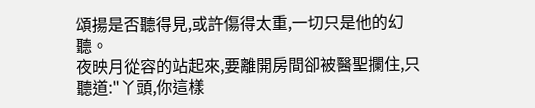頌揚是否聽得見,或許傷得太重,一切只是他的幻聽。
夜映月從容的站起來,要離開房間卻被醫聖攔住,只聽道:"丫頭,你這樣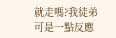就走嗎?我徒弟可是一點反應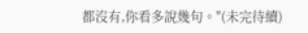都沒有,你看多說幾句。"(未完待續)